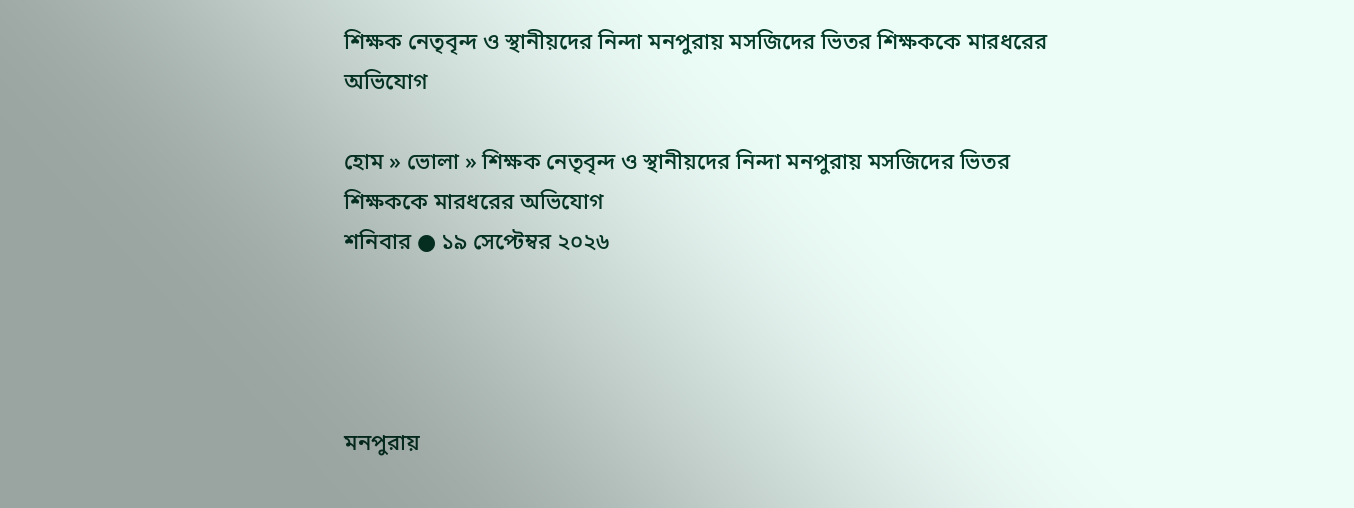শিক্ষক নেতৃবৃন্দ ও স্থানীয়দের নিন্দা মনপুরায় মসজিদের ভিতর শিক্ষককে মারধরের অভিযোগ

হোম » ভোলা » শিক্ষক নেতৃবৃন্দ ও স্থানীয়দের নিন্দা মনপুরায় মসজিদের ভিতর শিক্ষককে মারধরের অভিযোগ
শনিবার ● ১৯ সেপ্টেম্বর ২০২৬




মনপুরায়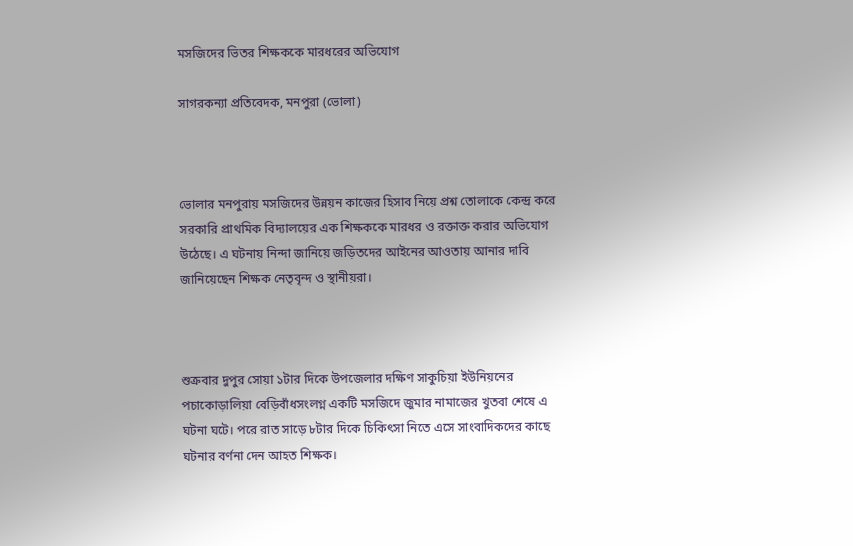মসজিদের ভিতর শিক্ষককে মারধরের অভিযোগ

সাগরকন্যা প্রতিবেদক, মনপুরা (ভোলা)



ভোলার মনপুরায় মসজিদের উন্নয়ন কাজের হিসাব নিয়ে প্রশ্ন তোলাকে কেন্দ্র করে সরকারি প্রাথমিক বিদ্যালয়ের এক শিক্ষককে মারধর ও রক্তাক্ত করার অভিযোগ উঠেছে। এ ঘটনায় নিন্দা জানিয়ে জড়িতদের আইনের আওতায় আনার দাবি জানিয়েছেন শিক্ষক নেতৃবৃন্দ ও স্থানীয়রা।



শুক্রবার দুপুর সোয়া ১টার দিকে উপজেলার দক্ষিণ সাকুচিয়া ইউনিয়নের পচাকোড়ালিয়া বেড়িবাঁধসংলগ্ন একটি মসজিদে জুমার নামাজের খুতবা শেষে এ ঘটনা ঘটে। পরে রাত সাড়ে ৮টার দিকে চিকিৎসা নিতে এসে সাংবাদিকদের কাছে ঘটনার বর্ণনা দেন আহত শিক্ষক।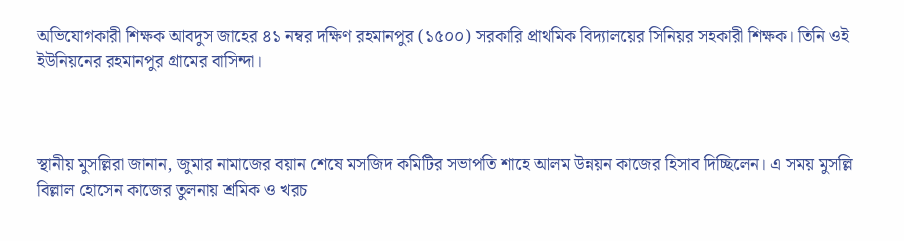অভিযোগকারী শিক্ষক আবদুস জাহের ৪১ নম্বর দক্ষিণ রহমানপুর (১৫০০) সরকারি প্রাথমিক বিদ্যালয়ের সিনিয়র সহকারী শিক্ষক। তিনি ওই ইউনিয়নের রহমানপুর গ্রামের বাসিন্দা।



স্থানীয় মুসল্লিরা জানান, জুমার নামাজের বয়ান শেষে মসজিদ কমিটির সভাপতি শাহে আলম উন্নয়ন কাজের হিসাব দিচ্ছিলেন। এ সময় মুসল্লি বিল্লাল হোসেন কাজের তুলনায় শ্রমিক ও খরচ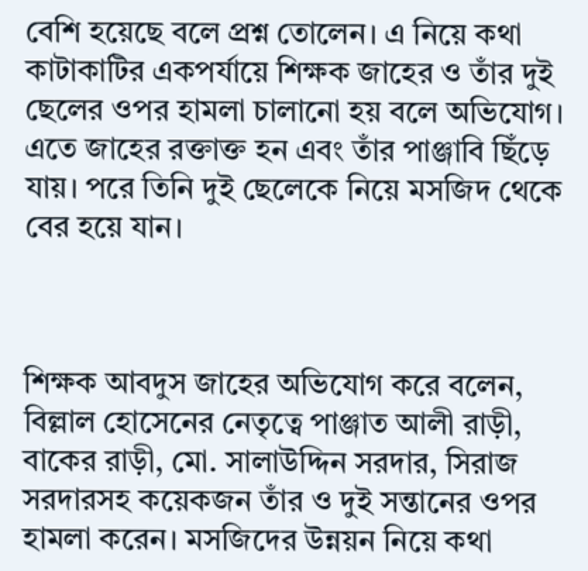বেশি হয়েছে বলে প্রশ্ন তোলেন। এ নিয়ে কথা কাটাকাটির একপর্যায়ে শিক্ষক জাহের ও তাঁর দুই ছেলের ওপর হামলা চালানো হয় বলে অভিযোগ। এতে জাহের রক্তাক্ত হন এবং তাঁর পাঞ্জাবি ছিঁড়ে যায়। পরে তিনি দুই ছেলেকে নিয়ে মসজিদ থেকে বের হয়ে যান।



শিক্ষক আবদুস জাহের অভিযোগ করে বলেন, বিল্লাল হোসেনের নেতৃত্বে পাঞ্জাত আলী রাড়ী, বাকের রাড়ী, মো. সালাউদ্দিন সরদার, সিরাজ সরদারসহ কয়েকজন তাঁর ও দুই সন্তানের ওপর হামলা করেন। মসজিদের উন্নয়ন নিয়ে কথা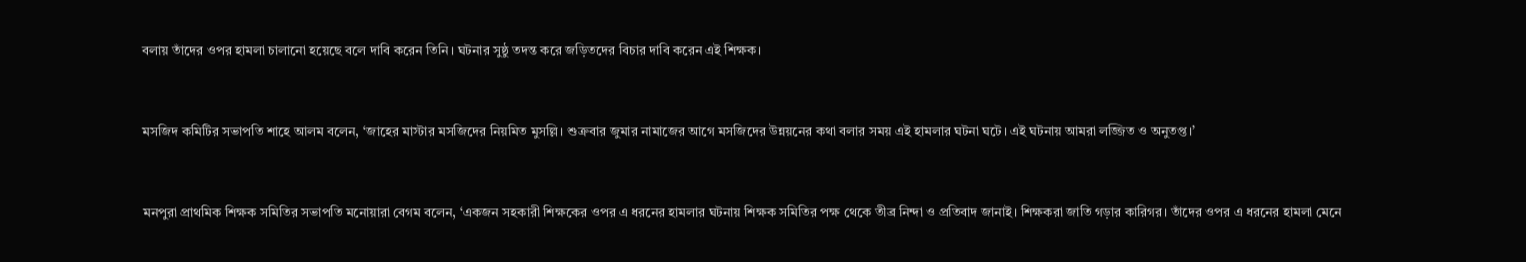বলায় তাঁদের ওপর হামলা চালানো হয়েছে বলে দাবি করেন তিনি। ঘটনার সুষ্ঠু তদন্ত করে জড়িতদের বিচার দাবি করেন এই শিক্ষক।



মসজিদ কমিটির সভাপতি শাহে আলম বলেন, ‘জাহের মাস্টার মসজিদের নিয়মিত মুসল্লি। শুক্রবার জুমার নামাজের আগে মসজিদের উন্নয়নের কথা বলার সময় এই হামলার ঘটনা ঘটে। এই ঘটনায় আমরা লজ্জিত ও অনুতপ্ত।’



মনপুরা প্রাথমিক শিক্ষক সমিতির সভাপতি মনোয়ারা বেগম বলেন, ‘একজন সহকারী শিক্ষকের ওপর এ ধরনের হামলার ঘটনায় শিক্ষক সমিতির পক্ষ থেকে তীব্র নিন্দা ও প্রতিবাদ জানাই। শিক্ষকরা জাতি গড়ার কারিগর। তাঁদের ওপর এ ধরনের হামলা মেনে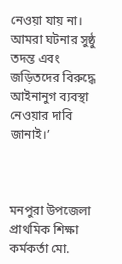নেওয়া যায় না। আমরা ঘটনার সুষ্ঠু তদন্ত এবং জড়িতদের বিরুদ্ধে আইনানুগ ব্যবস্থা নেওয়ার দাবি জানাই।’



মনপুরা উপজেলা প্রাথমিক শিক্ষা কর্মকর্তা মো.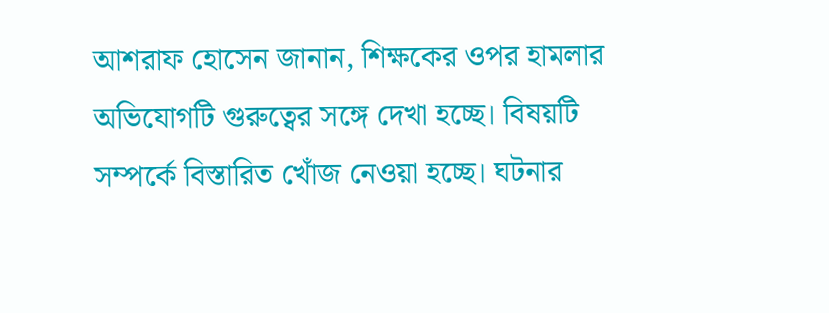আশরাফ হোসেন জানান, শিক্ষকের ওপর হামলার অভিযোগটি গুরুত্বের সঙ্গে দেখা হচ্ছে। বিষয়টি সম্পর্কে বিস্তারিত খোঁজ নেওয়া হচ্ছে। ঘটনার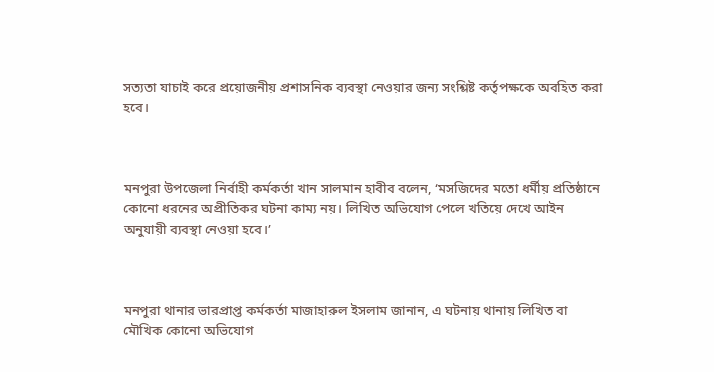সত্যতা যাচাই করে প্রয়োজনীয় প্রশাসনিক ব্যবস্থা নেওয়ার জন্য সংশ্লিষ্ট কর্তৃপক্ষকে অবহিত করা হবে।



মনপুরা উপজেলা নির্বাহী কর্মকর্তা খান সালমান হাবীব বলেন, ‘মসজিদের মতো ধর্মীয় প্রতিষ্ঠানে কোনো ধরনের অপ্রীতিকর ঘটনা কাম্য নয়। লিখিত অভিযোগ পেলে খতিয়ে দেখে আইন অনুযায়ী ব্যবস্থা নেওয়া হবে।’



মনপুরা থানার ভারপ্রাপ্ত কর্মকর্তা মাজাহারুল ইসলাম জানান, এ ঘটনায় থানায় লিখিত বা মৌখিক কোনো অভিযোগ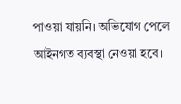পাওয়া যায়নি। অভিযোগ পেলে আইনগত ব্যবস্থা নেওয়া হবে।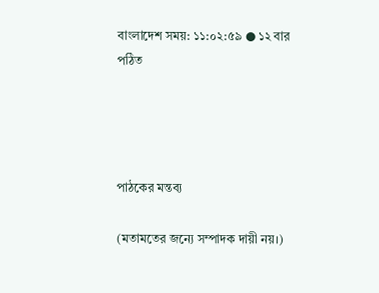বাংলাদেশ সময়: ১১:০২:৫৯ ● ১২ বার পঠিত




পাঠকের মন্তব্য

(মতামতের জন্যে সম্পাদক দায়ী নয়।)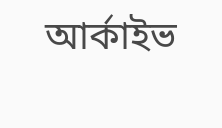আর্কাইভ